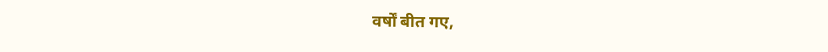वर्षों बीत गए,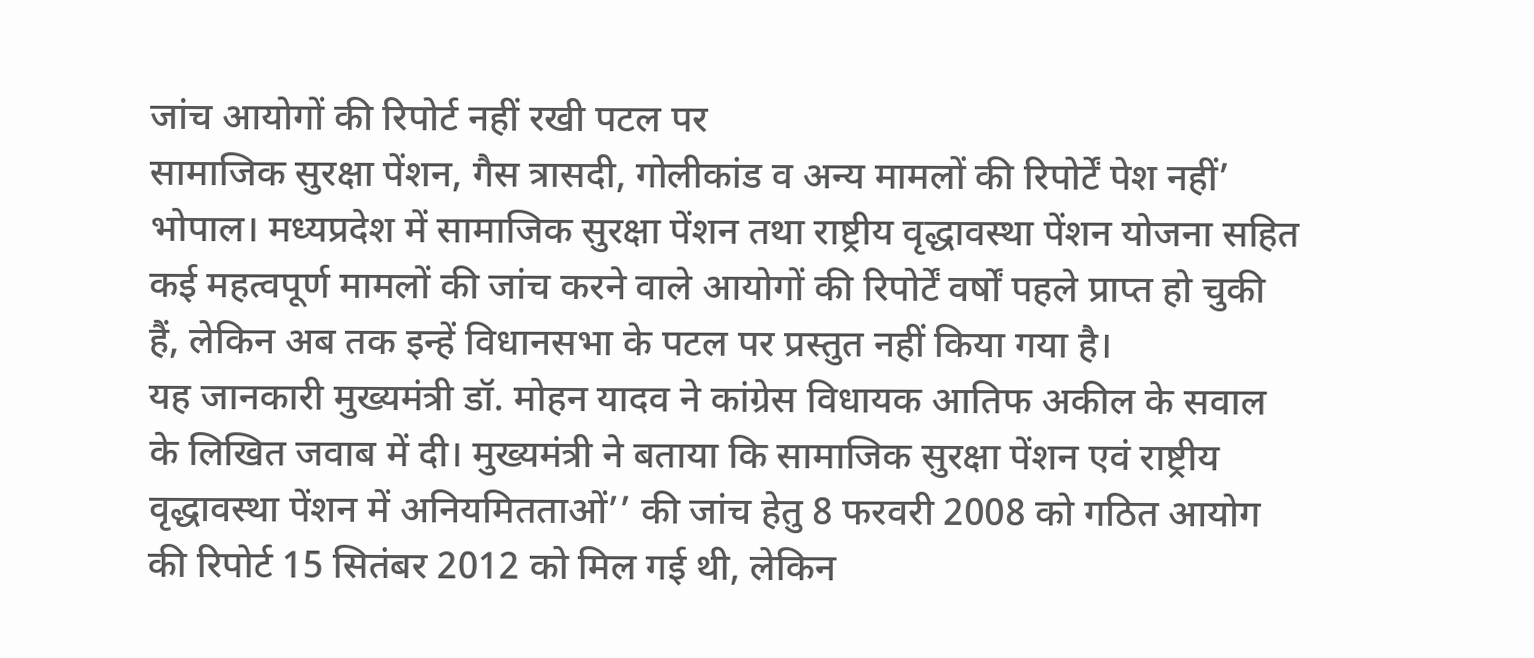जांच आयोगों की रिपोर्ट नहीं रखी पटल पर
सामाजिक सुरक्षा पेंशन, गैस त्रासदी, गोलीकांड व अन्य मामलों की रिपोर्टें पेश नहीं’
भोपाल। मध्यप्रदेश में सामाजिक सुरक्षा पेंशन तथा राष्ट्रीय वृद्धावस्था पेंशन योजना सहित कई महत्वपूर्ण मामलों की जांच करने वाले आयोगों की रिपोर्टें वर्षों पहले प्राप्त हो चुकी हैं, लेकिन अब तक इन्हें विधानसभा के पटल पर प्रस्तुत नहीं किया गया है।
यह जानकारी मुख्यमंत्री डॉ. मोहन यादव ने कांग्रेस विधायक आतिफ अकील के सवाल के लिखित जवाब में दी। मुख्यमंत्री ने बताया कि सामाजिक सुरक्षा पेंशन एवं राष्ट्रीय वृद्धावस्था पेंशन में अनियमितताओं’’ की जांच हेतु 8 फरवरी 2008 को गठित आयोग की रिपोर्ट 15 सितंबर 2012 को मिल गई थी, लेकिन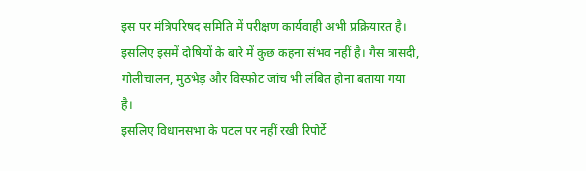इस पर मंत्रिपरिषद समिति में परीक्षण कार्यवाही अभी प्रक्रियारत है। इसलिए इसमें दोषियों के बारे में कुछ कहना संभव नहीं है। गैस त्रासदी, गोलीचालन, मुठभेड़ और विस्फोट जांच भी लंबित होना बताया गया है।
इसलिए विधानसभा के पटल पर नहीं रखी रिपोर्टे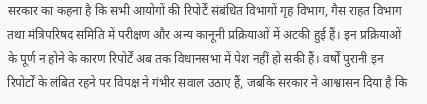सरकार का कहना है कि सभी आयोगों की रिपोर्टें संबंधित विभागों गृह विभाग, गैस राहत विभाग तथा मंत्रिपरिषद समिति में परीक्षण और अन्य कानूनी प्रक्रियाओं में अटकी हुई हैं। इन प्रक्रियाओं के पूर्ण न होने के कारण रिपोर्टें अब तक विधानसभा में पेश नहीं हो सकी हैं। वर्षों पुरानी इन रिपोर्टों के लंबित रहने पर विपक्ष ने गंभीर सवाल उठाए हैं, जबकि सरकार ने आश्वासन दिया है कि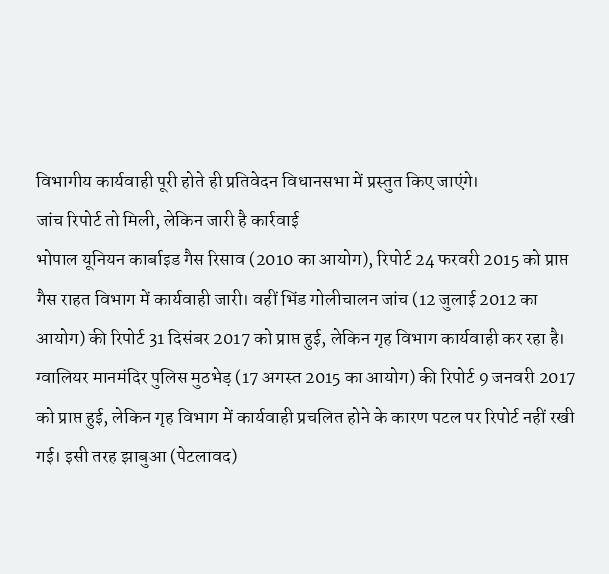विभागीय कार्यवाही पूरी होते ही प्रतिवेदन विधानसभा में प्रस्तुत किए जाएंगे।
जांच रिपोर्ट तो मिली, लेकिन जारी है कार्रवाई
भोपाल यूनियन कार्बाइड गैस रिसाव (2010 का आयोग), रिपोर्ट 24 फरवरी 2015 को प्राप्त गैस राहत विभाग में कार्यवाही जारी। वहीं भिंड गोलीचालन जांच (12 जुलाई 2012 का आयोग) की रिपोर्ट 31 दिसंबर 2017 को प्राप्त हुई, लेकिन गृह विभाग कार्यवाही कर रहा है। ग्वालियर मानमंदिर पुलिस मुठभेड़ (17 अगस्त 2015 का आयोग) की रिपोर्ट 9 जनवरी 2017 को प्राप्त हुई, लेकिन गृह विभाग में कार्यवाही प्रचलित होने के कारण पटल पर रिपोर्ट नहीं रखी गई। इसी तरह झाबुआ (पेटलावद)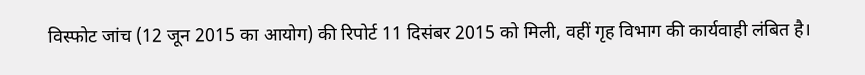विस्फोट जांच (12 जून 2015 का आयोग) की रिपोर्ट 11 दिसंबर 2015 को मिली, वहीं गृह विभाग की कार्यवाही लंबित है।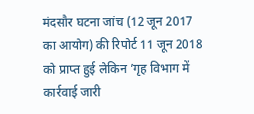मंदसौर घटना जांच (12 जून 2017 का आयोग) की रिपोर्ट 11 जून 2018 को प्राप्त हुई लेकिन ’गृह विभाग में कार्रवाई जारी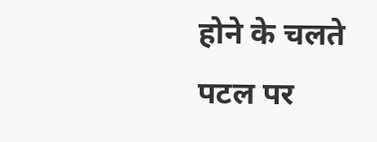होने के चलते पटल पर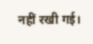नहीं रखी गई।